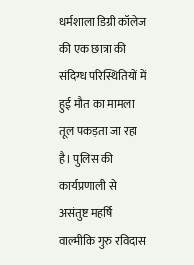धर्मशाला डिग्री कॉलेज की एक छात्रा की संदिग्ध परिस्थितियों में हुई मौत का मामला तूल पकड़ता जा रहा है। पुलिस की कार्यप्रणाली से असंतुष्ट महर्षि वाल्मीकि गुरु रविदास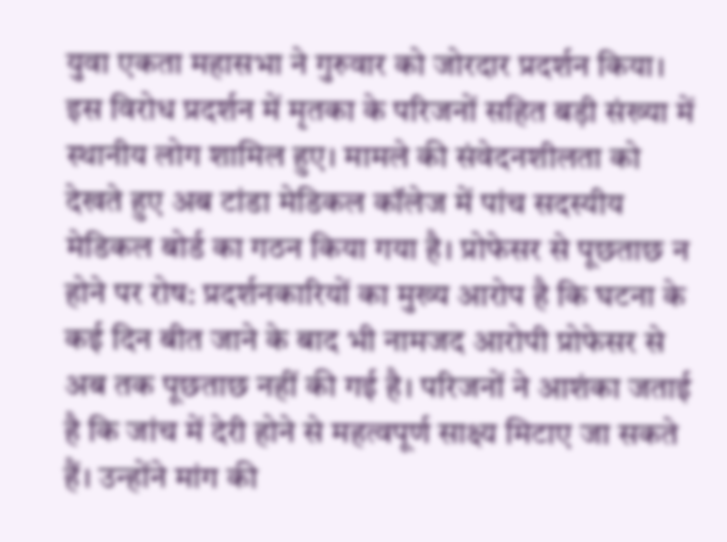युवा एकता महासभा ने गुरुवार को जोरदार प्रदर्शन किया। इस विरोध प्रदर्शन में मृतका के परिजनों सहित बड़ी संख्या में स्थानीय लोग शामिल हुए। मामले की संवेदनशीलता को देखते हुए अब टांडा मेडिकल कॉलेज में पांच सदस्यीय मेडिकल बोर्ड का गठन किया गया है। प्रोफेसर से पूछताछ न होने पर रोष: प्रदर्शनकारियों का मुख्य आरोप है कि घटना के कई दिन बीत जाने के बाद भी नामजद आरोपी प्रोफेसर से अब तक पूछताछ नहीं की गई है। परिजनों ने आशंका जताई है कि जांच में देरी होने से महत्वपूर्ण साक्ष्य मिटाए जा सकते हैं। उन्होंने मांग की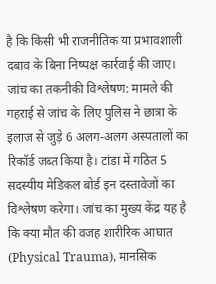है कि किसी भी राजनीतिक या प्रभावशाली दबाव के बिना निष्पक्ष कार्रवाई की जाए। जांच का तकनीकी विश्लेषण: मामले की गहराई से जांच के लिए पुलिस ने छात्रा के इलाज से जुड़े 6 अलग-अलग अस्पतालों का रिकॉर्ड जब्त किया है। टांडा में गठित 5 सदस्यीय मेडिकल बोर्ड इन दस्तावेजों का विश्लेषण करेगा। जांच का मुख्य केंद्र यह है कि क्या मौत की वजह शारीरिक आघात (Physical Trauma), मानसिक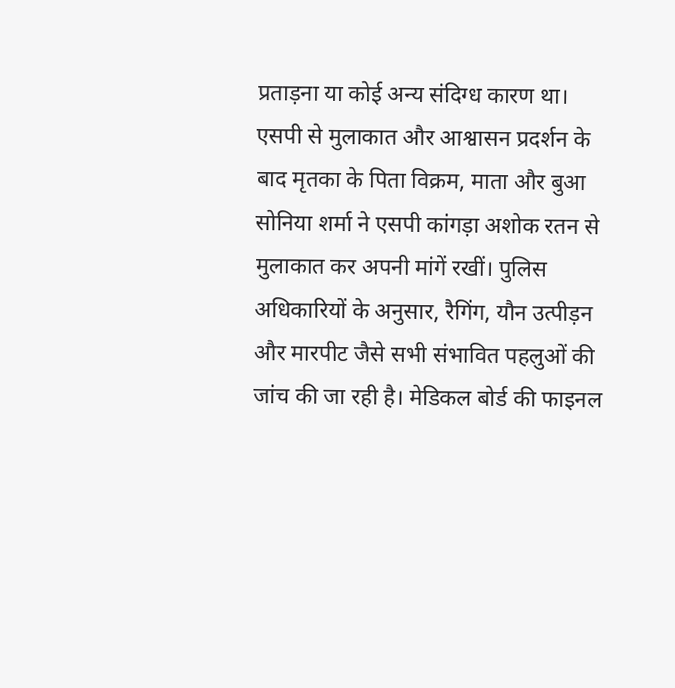प्रताड़ना या कोई अन्य संदिग्ध कारण था। एसपी से मुलाकात और आश्वासन प्रदर्शन के बाद मृतका के पिता विक्रम, माता और बुआ सोनिया शर्मा ने एसपी कांगड़ा अशोक रतन से मुलाकात कर अपनी मांगें रखीं। पुलिस अधिकारियों के अनुसार, रैगिंग, यौन उत्पीड़न और मारपीट जैसे सभी संभावित पहलुओं की जांच की जा रही है। मेडिकल बोर्ड की फाइनल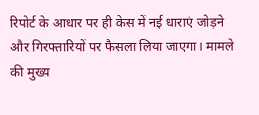रिपोर्ट के आधार पर ही केस में नई धाराएं जोड़ने और गिरफ्तारियों पर फैसला लिया जाएगा। मामले की मुख्य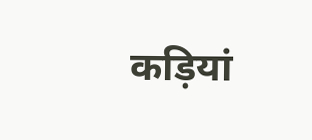कड़ियां